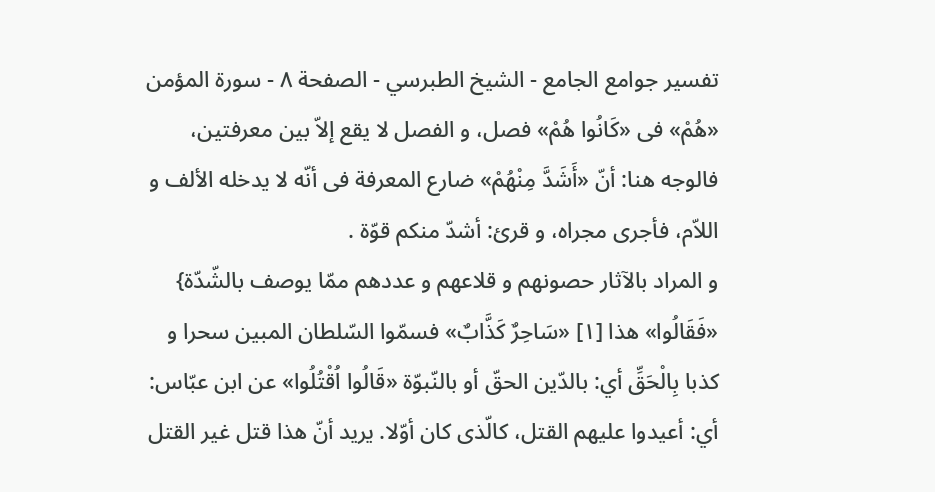تفسير جوامع الجامع - الشيخ الطبرسي - الصفحة ٨ - سورة المؤمن
«هُمْ» فى «كَانُوا هُمْ» فصل، و الفصل لا يقع إلاّ بين معرفتين، فالوجه هنا: أنّ «أَشَدَّ مِنْهُمْ» ضارع المعرفة فى أنّه لا يدخله الألف و اللاّم، فأجرى مجراه، و قرئ: أشدّ منكم قوّة .
و المراد بالآثار حصونهم و قلاعهم و عددهم ممّا يوصف بالشّدّة} «فَقَالُوا» هذا [١] «سَاحِرٌ كَذَّابٌ» فسمّوا السّلطان المبين سحرا و كذبا بِالْحَقِّ أي: بالدّين الحقّ أو بالنّبوّة «قَالُوا اُقْتُلُوا» عن ابن عبّاس: أي: أعيدوا عليهم القتل، كالّذى كان أوّلا. يريد أنّ هذا قتل غير القتل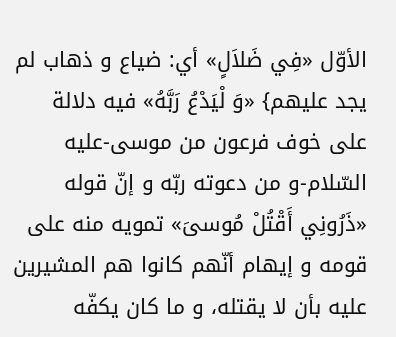الأوّل «فِي ضَلاَلٍ» أي: ضياع و ذهاب لم يجد عليهم} «وَ لْيَدْعُ رَبَّهُ» فيه دلالة على خوف فرعون من موسى-عليه السّلام-و من دعوته ربّه و إنّ قوله «ذَرُونِي أَقْتُلْ مُوسىَ» تمويه منه على قومه و إيهام أنّهم كانوا هم المشيرين عليه بأن لا يقتله، و ما كان يكفّه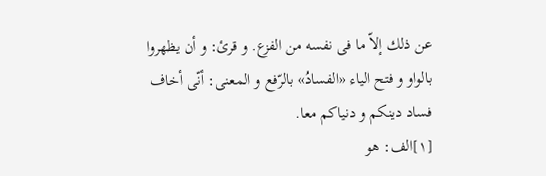عن ذلك إلاّ ما فى نفسه من الفزع. و قرئ: و أن يظهروا بالواو و فتح الياء «الفسادُ» بالرّفع و المعنى: أنّى أخاف فساد دينكم و دنياكم معا.
[١]الف: هو